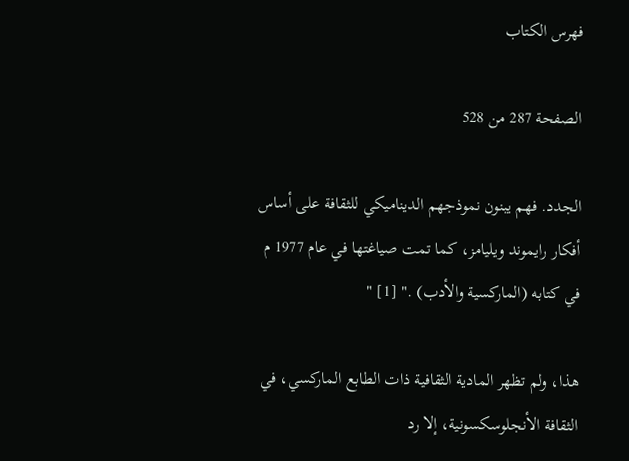فهرس الكتاب

الصفحة 287 من 528

الجدد. فهم يبنون نموذجهم الديناميكي للثقافة على أساس أفكار رايموند ويليامز، كما تمت صياغتها في عام 1977 م في كتابه (الماركسية والأدب) ." [1] "

هذا، ولم تظهر المادية الثقافية ذات الطابع الماركسي، في الثقافة الأنجلوسكسونية، إلا رد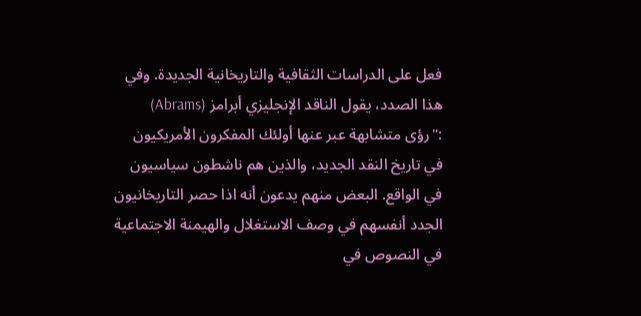فعل على الدراسات الثقافية والتاريخانية الجديدة. وفي هذا الصدد، يقول الناقد الإنجليزي أبرامز (Abrams) :"رؤى متشابهة عبر عنها أولئك المفكرون الأمريكيون في تاريخ النقد الجديد، والذين هم ناشطون سياسيون في الواقع. البعض منهم يدعون أنه اذا حصر التاريخانيون الجدد أنفسهم في وصف الاستغلال والهيمنة الاجتماعية في النصوص في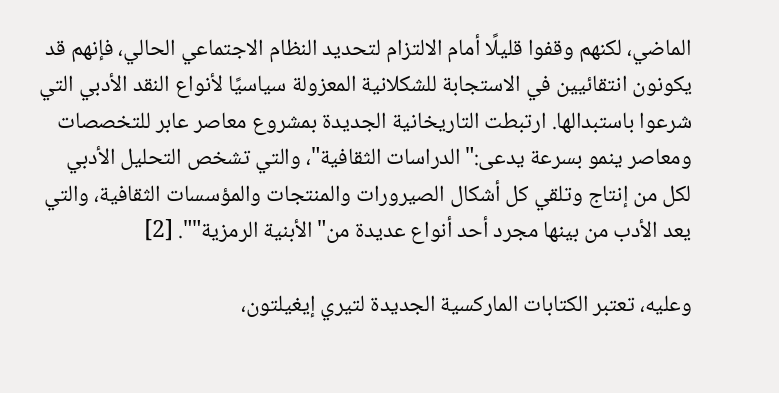الماضي، لكنهم وقفوا قليلًا أمام الالتزام لتحديد النظام الاجتماعي الحالي، فإنهم قد يكونون انتقائيين في الاستجابة للشكلانية المعزولة سياسيًا لأنواع النقد الأدبي التي شرعوا باستبدالها. ارتبطت التاريخانية الجديدة بمشروع معاصر عابر للتخصصات ومعاصر ينمو بسرعة يدعى:"الدراسات الثقافية"، والتي تشخص التحليل الأدبي لكل من إنتاج وتلقي كل أشكال الصيرورات والمنتجات والمؤسسات الثقافية، والتي يعد الأدب من بينها مجرد أحد أنواع عديدة من"الأبنية الرمزية"". [2]

وعليه، تعتبر الكتابات الماركسية الجديدة لتيري إيغيلتون،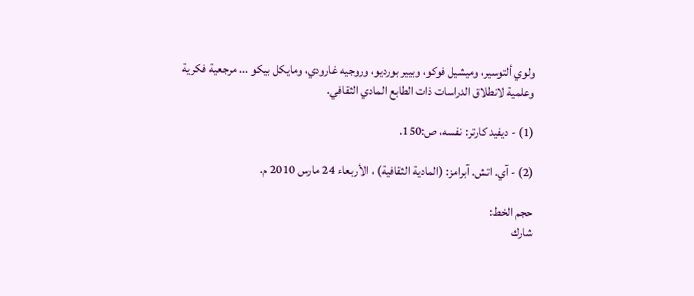ولوي ألتوسير، وميشيل فوكو، وبيير بورديو، وروجيه غارودي، ومايكل بيكو ... مرجعية فكرية وعلمية لانطلاق الدراسات ذات الطابع المادي الثقافي.

(1) - ديفيد كارتر: نفسه، ص:150.

(2) - آي. اتش. آبرامز: (المادية الثقافية) ، الأربعاء 24 مارس 2010 م.

حجم الخط:
شارك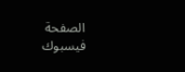الصفحة
فيسبوك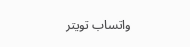واتساب تويتر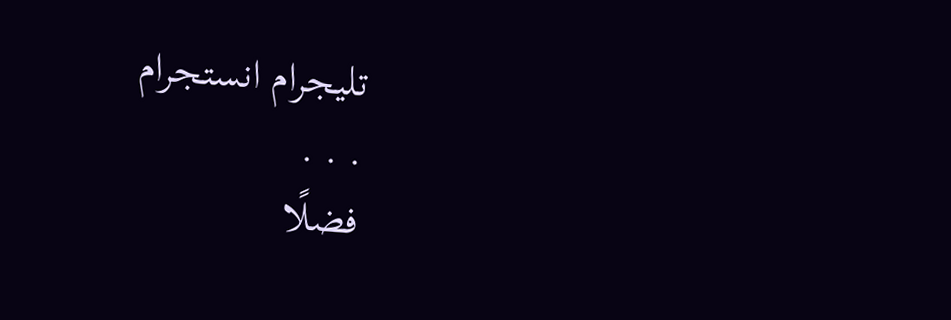تليجرام انستجرام
. . .
فضلًا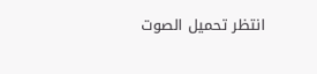انتظر تحميل الصوت